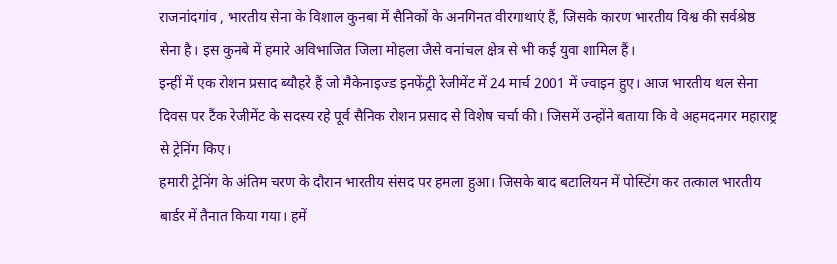राजनांदगांव , भारतीय सेना के विशाल कुनबा में सैनिकों के अनगिनत वीरगाथाएं हैं, जिसके कारण भारतीय विश्व की सर्वश्रेष्ठ सेना है। इस कुनबे में हमारे अविभाजित जिला मोहला जैसे वनांचल क्षेत्र से भी कई युवा शामिल हैं।
इन्हीं में एक रोशन प्रसाद ब्यौहरे हैं जो मैकेनाइज्ड इनफेंट्री रेजीमेंट में 24 मार्च 2001 में ज्वाइन हुए। आज भारतीय थल सेना दिवस पर टैंक रेजीमेंट के सदस्य रहे पूर्व सैनिक रोशन प्रसाद से विशेष चर्चा की। जिसमें उन्होंने बताया कि वे अहमदनगर महाराष्ट्र से ट्रेनिंग किए।
हमारी ट्रेनिंग के अंतिम चरण के दौरान भारतीय संसद पर हमला हुआ। जिसके बाद बटालियन में पोस्टिंग कर तत्काल भारतीय बार्डर में तैनात किया गया। हमें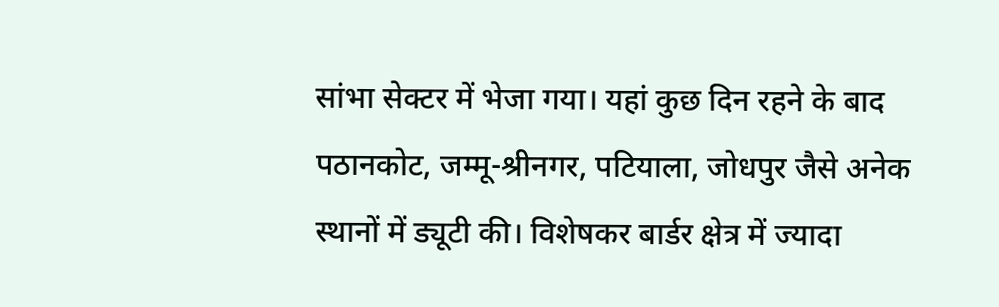सांभा सेक्टर में भेजा गया। यहां कुछ दिन रहने के बाद पठानकोट, जम्मू-श्रीनगर, पटियाला, जोधपुर जैसे अनेक स्थानों में ड्यूटी की। विशेषकर बार्डर क्षेत्र में ज्यादा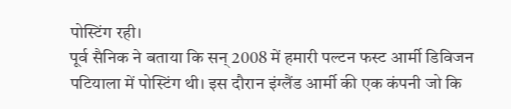पोस्टिंग रही।
पूर्व सैनिक ने बताया कि सन् 2008 में हमारी पल्टन फस्ट आर्मी डिविजन पटियाला में पोस्टिंग थी। इस दौरान इंग्लैंड आर्मी की एक कंपनी जो कि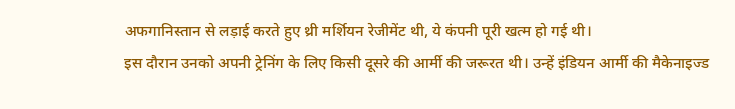अफगानिस्तान से लड़ाई करते हुए थ्री मर्शियन रेजीमेंट थी, ये कंपनी पूरी खत्म हो गई थी।
इस दौरान उनको अपनी ट्रेनिंग के लिए किसी दूसरे की आर्मी की जरूरत थी। उन्हें इंडियन आर्मी की मैकेनाइज्ड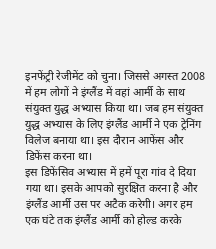इनफेंट्री रेजीमेंट को चुना। जिससे अगस्त 2008 में हम लोगों ने इंग्लैंड में वहां आर्मी के साथ संयुक्त युद्ध अभ्यास किया था। जब हम संयुक्त युद्ध अभ्यास के लिए इंग्लैंड आर्मी ने एक ट्रेनिंग विलेज बनाया था। इस दौरान आफेंस और डिफेंस करना था।
इस डिफेंसिव अभ्यास में हमें पूरा गांव दे दिया गया था। इसके आपको सुरक्षित करना है और इंग्लैंड आर्मी उस पर अटैक करेगी। अगर हम एक घंटे तक इंग्लैंड आर्मी को होल्ड करके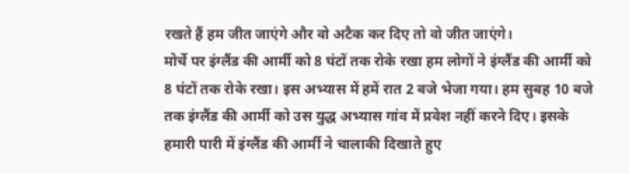रखते हैं हम जीत जाएंगे और वो अटैक कर दिए तो वो जीत जाएंगे।
मोर्चे पर इंग्लैंड की आर्मी को 8 घंटों तक रोके रखा हम लोगों ने इंग्लैंड की आर्मी को 8 घंटों तक रोके रखा। इस अभ्यास में हमें रात 2 बजे भेजा गया। हम सुबह 10 बजे तक इंग्लैंड की आर्मी को उस युद्ध अभ्यास गांव में प्रवेश नहीं करने दिए। इसके हमारी पारी में इंग्लैंड की आर्मी ने चालाकी दिखाते हुए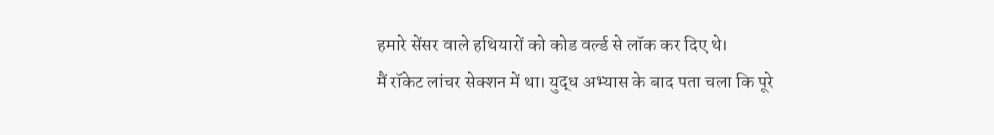हमारे सेंसर वाले हथियारों को कोड वर्ल्ड से लॉक कर दिए थे।
मैं रॉकेट लांचर सेक्शन में था। युद्ध अभ्यास के बाद पता चला कि पूरे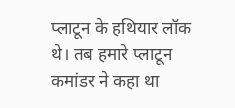प्लाटून के हथियार लॉक थे। तब हमारे प्लाटून कमांडर ने कहा था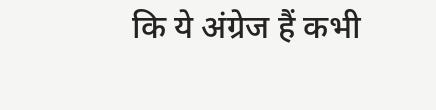कि ये अंग्रेज हैं कभी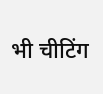भी चीटिंग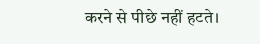करने से पीछे नहीं हटते।